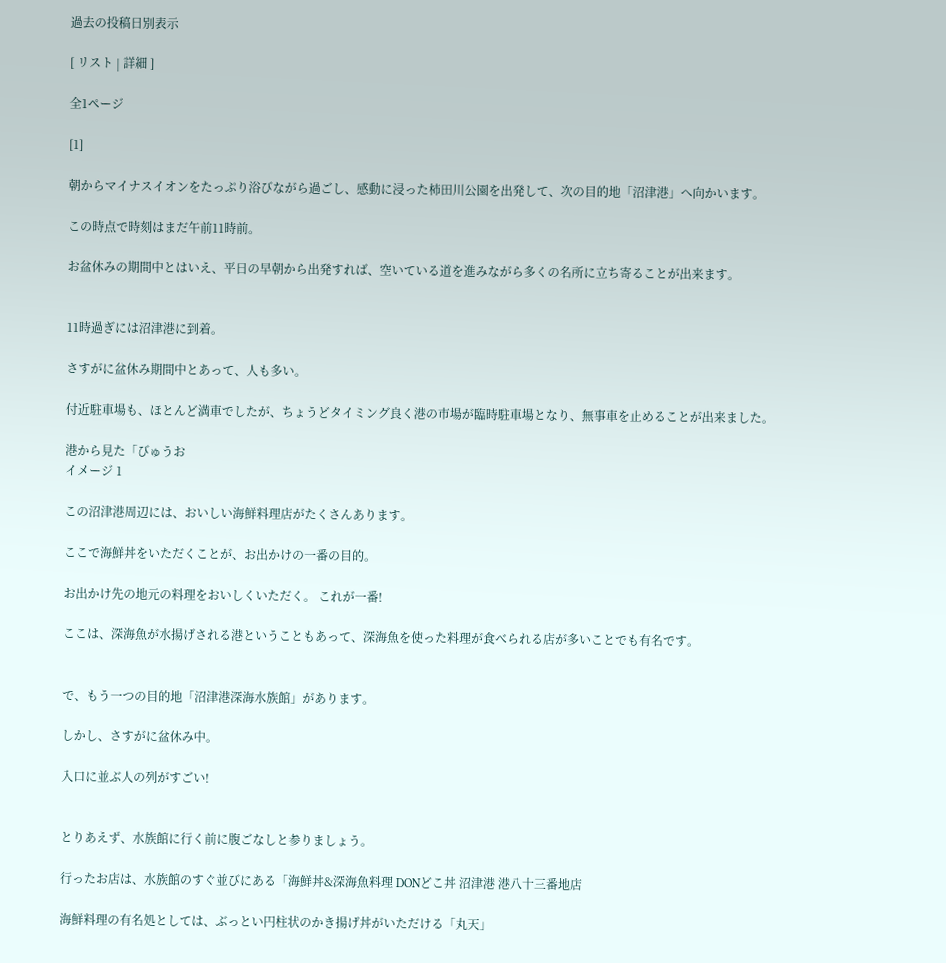過去の投稿日別表示

[ リスト | 詳細 ]

全1ページ

[1]

朝からマイナスイオンをたっぷり浴びながら過ごし、感動に浸った柿田川公園を出発して、次の目的地「沼津港」へ向かいます。

この時点で時刻はまだ午前11時前。

お盆休みの期間中とはいえ、平日の早朝から出発すれば、空いている道を進みながら多くの名所に立ち寄ることが出来ます。


11時過ぎには沼津港に到着。

さすがに盆休み期間中とあって、人も多い。

付近駐車場も、ほとんど満車でしたが、ちょうどタイミング良く港の市場が臨時駐車場となり、無事車を止めることが出来ました。

港から見た「びゅうお
イメージ 1

この沼津港周辺には、おいしい海鮮料理店がたくさんあります。

ここで海鮮丼をいただくことが、お出かけの一番の目的。

お出かけ先の地元の料理をおいしくいただく。 これが一番!

ここは、深海魚が水揚げされる港ということもあって、深海魚を使った料理が食べられる店が多いことでも有名です。


で、もう一つの目的地「沼津港深海水族館」があります。

しかし、さすがに盆休み中。

入口に並ぶ人の列がすごい!


とりあえず、水族館に行く前に腹ごなしと参りましょう。

行ったお店は、水族館のすぐ並びにある「海鮮丼&深海魚料理 DONどこ丼 沼津港 港八十三番地店

海鮮料理の有名処としては、ぶっとい円柱状のかき揚げ丼がいただける「丸天」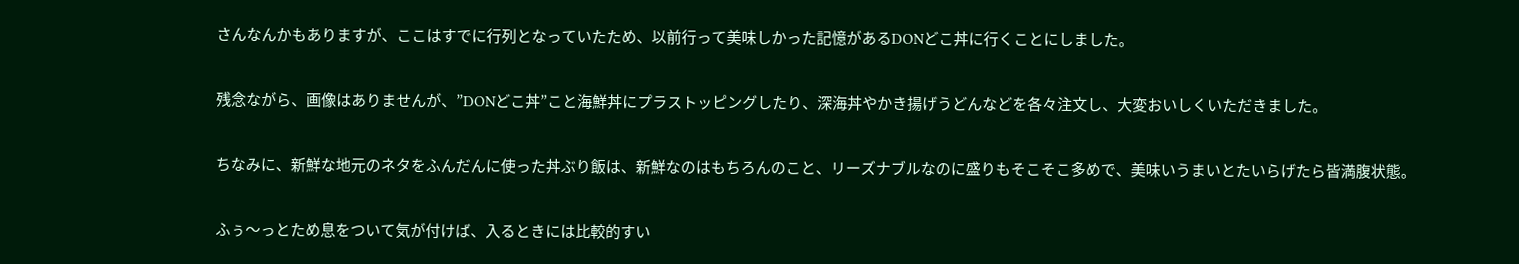さんなんかもありますが、ここはすでに行列となっていたため、以前行って美味しかった記憶があるDONどこ丼に行くことにしました。

残念ながら、画像はありませんが、”DONどこ丼”こと海鮮丼にプラストッピングしたり、深海丼やかき揚げうどんなどを各々注文し、大変おいしくいただきました。

ちなみに、新鮮な地元のネタをふんだんに使った丼ぶり飯は、新鮮なのはもちろんのこと、リーズナブルなのに盛りもそこそこ多めで、美味いうまいとたいらげたら皆満腹状態。

ふぅ〜っとため息をついて気が付けば、入るときには比較的すい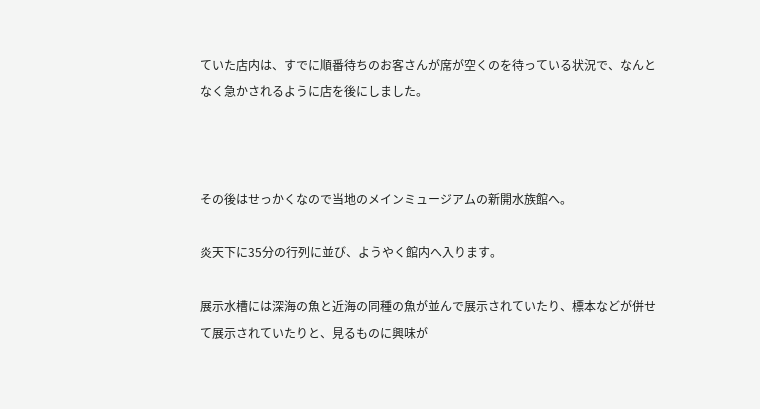ていた店内は、すでに順番待ちのお客さんが席が空くのを待っている状況で、なんとなく急かされるように店を後にしました。



その後はせっかくなので当地のメインミュージアムの新開水族館へ。

炎天下に35分の行列に並び、ようやく館内へ入ります。

展示水槽には深海の魚と近海の同種の魚が並んで展示されていたり、標本などが併せて展示されていたりと、見るものに興味が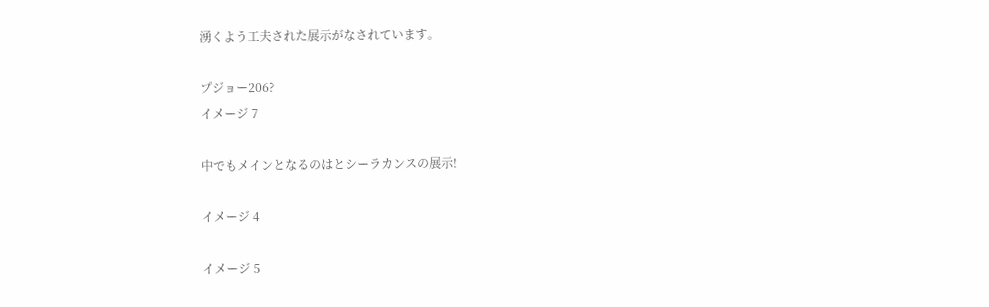湧くよう工夫された展示がなされています。

プジョー206?
イメージ 7

中でもメインとなるのはとシーラカンスの展示!

イメージ 4

イメージ 5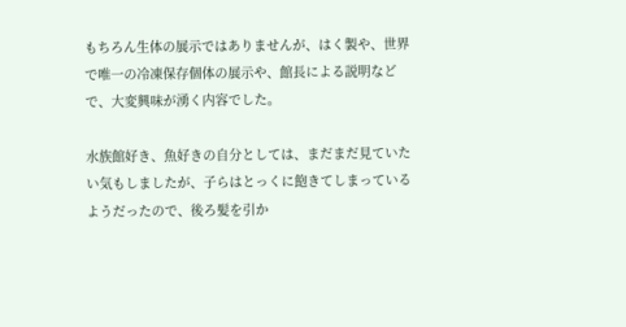もちろん生体の展示ではありませんが、はく製や、世界で唯一の冷凍保存個体の展示や、館長による説明などで、大変興味が湧く内容でした。

水族館好き、魚好きの自分としては、まだまだ見ていたい気もしましたが、子らはとっくに飽きてしまっているようだったので、後ろ髪を引か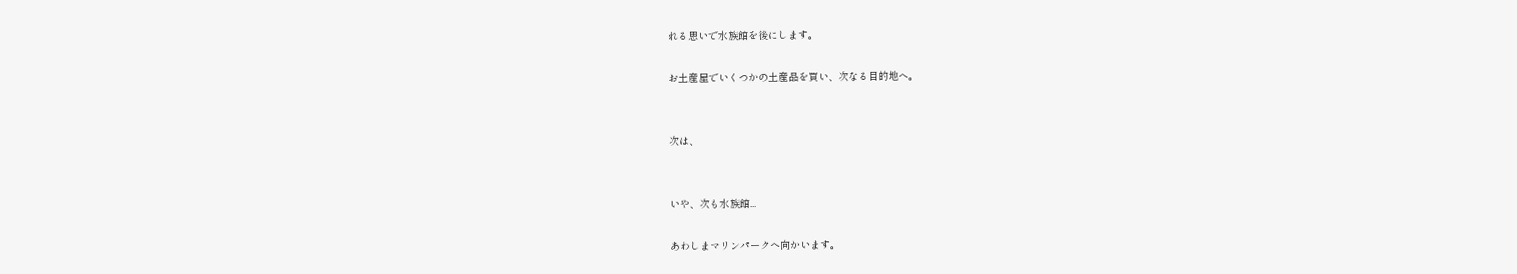れる思いで水族館を後にします。

お土産屋でいくつかの土産品を買い、次なる目的地へ。


次は、


いや、次も水族館...

あわしまマリンパークへ向かいます。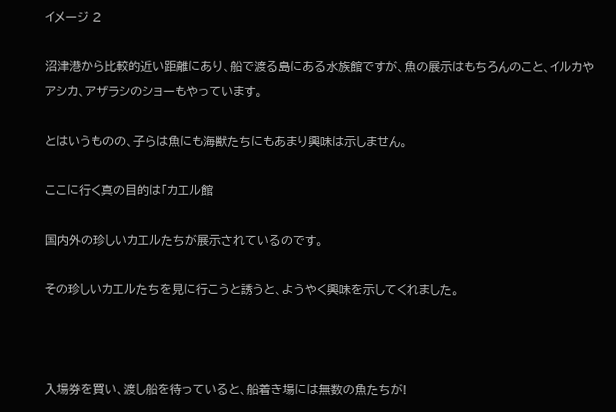イメージ 2

沼津港から比較的近い距離にあり、船で渡る島にある水族館ですが、魚の展示はもちろんのこと、イルカやアシカ、アザラシのショーもやっています。

とはいうものの、子らは魚にも海獣たちにもあまり興味は示しません。

ここに行く真の目的は「カエル館

国内外の珍しいカエルたちが展示されているのです。

その珍しいカエルたちを見に行こうと誘うと、ようやく興味を示してくれました。



入場券を買い、渡し船を待っていると、船着き場には無数の魚たちが!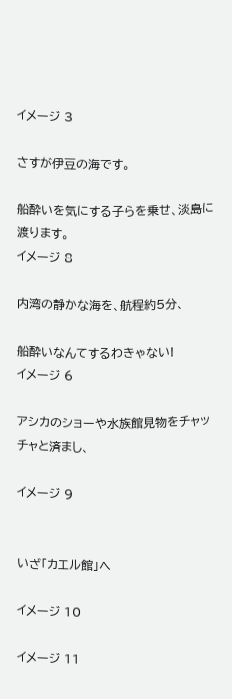イメージ 3

さすが伊豆の海です。

船酔いを気にする子らを乗せ、淡島に渡ります。
イメージ 8

内湾の静かな海を、航程約5分、

船酔いなんてするわきゃない!
イメージ 6

アシカのショーや水族館見物をチャッチャと済まし、

イメージ 9


いざ「カエル館」へ

イメージ 10

イメージ 11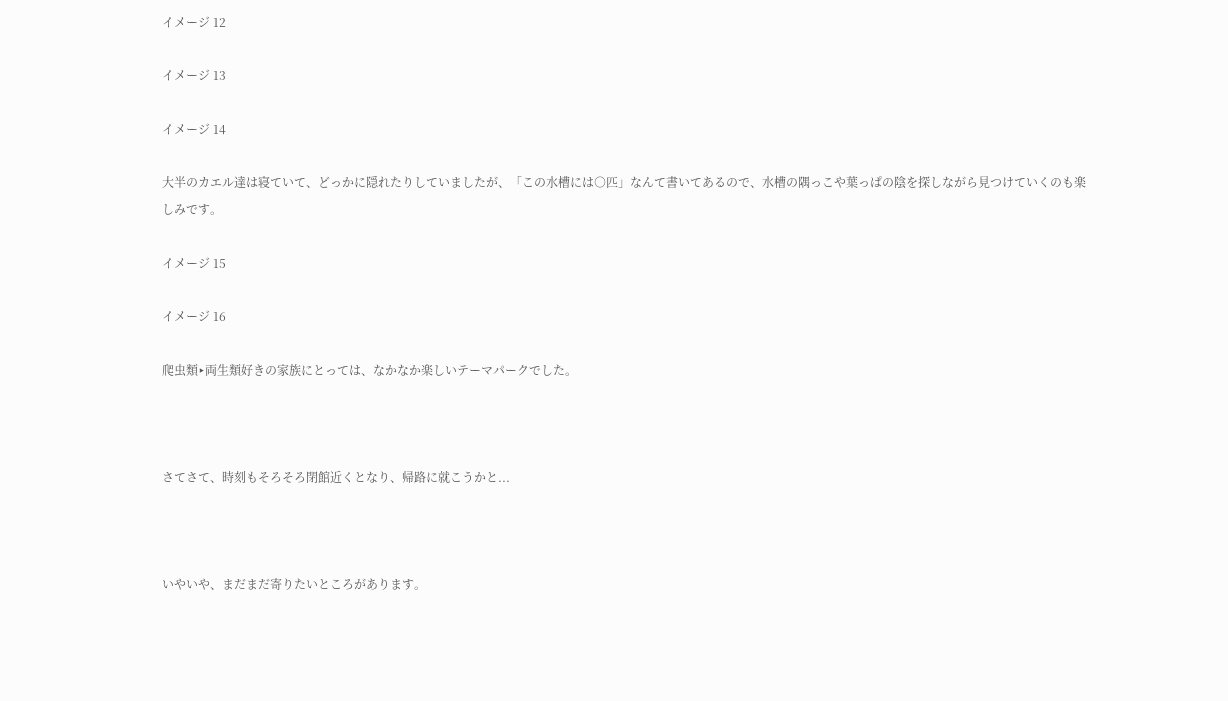イメージ 12

イメージ 13

イメージ 14

大半のカエル達は寝ていて、どっかに隠れたりしていましたが、「この水槽には○匹」なんて書いてあるので、水槽の隅っこや葉っぱの陰を探しながら見つけていくのも楽しみです。

イメージ 15

イメージ 16

爬虫類‣両生類好きの家族にとっては、なかなか楽しいテーマパークでした。



さてさて、時刻もそろそろ閉館近くとなり、帰路に就こうかと...



いやいや、まだまだ寄りたいところがあります。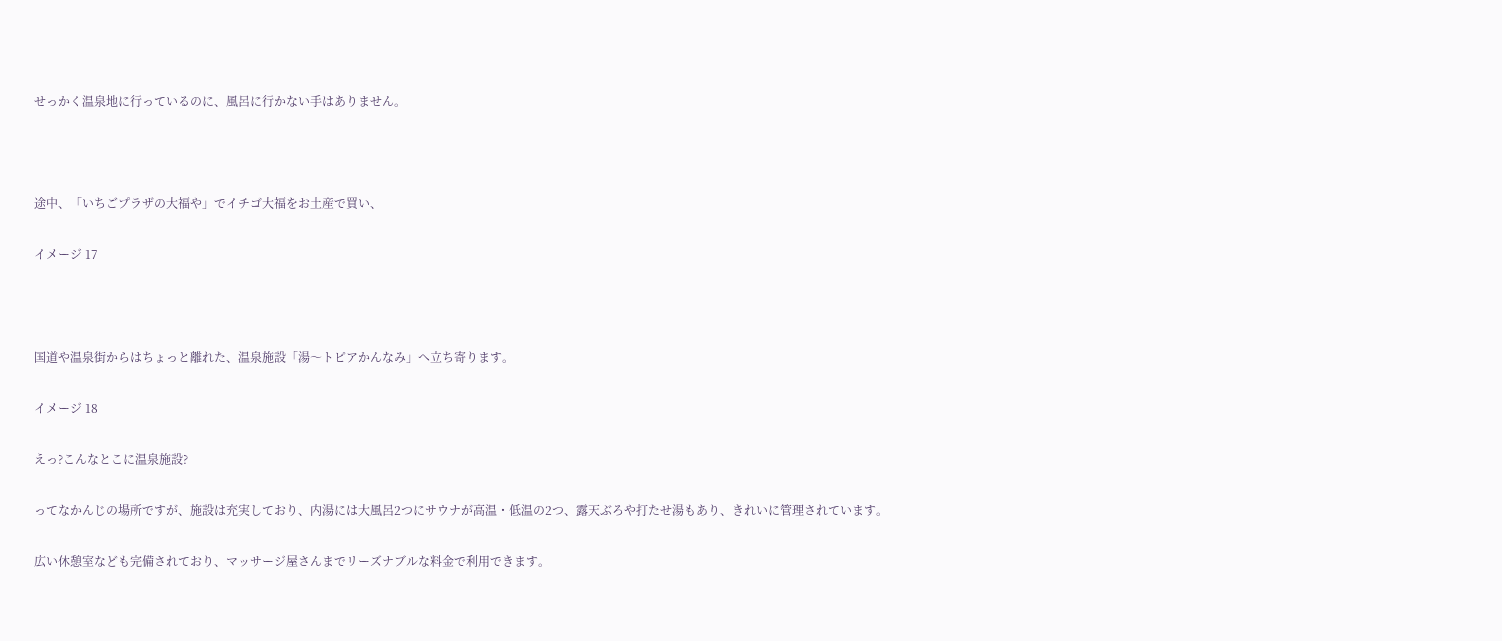せっかく温泉地に行っているのに、風呂に行かない手はありません。



途中、「いちごプラザの大福や」でイチゴ大福をお土産で買い、

イメージ 17



国道や温泉街からはちょっと離れた、温泉施設「湯〜トピアかんなみ」へ立ち寄ります。

イメージ 18

えっ?こんなとこに温泉施設?

ってなかんじの場所ですが、施設は充実しており、内湯には大風呂2つにサウナが高温・低温の2つ、露天ぶろや打たせ湯もあり、きれいに管理されています。

広い休憩室なども完備されており、マッサージ屋さんまでリーズナブルな料金で利用できます。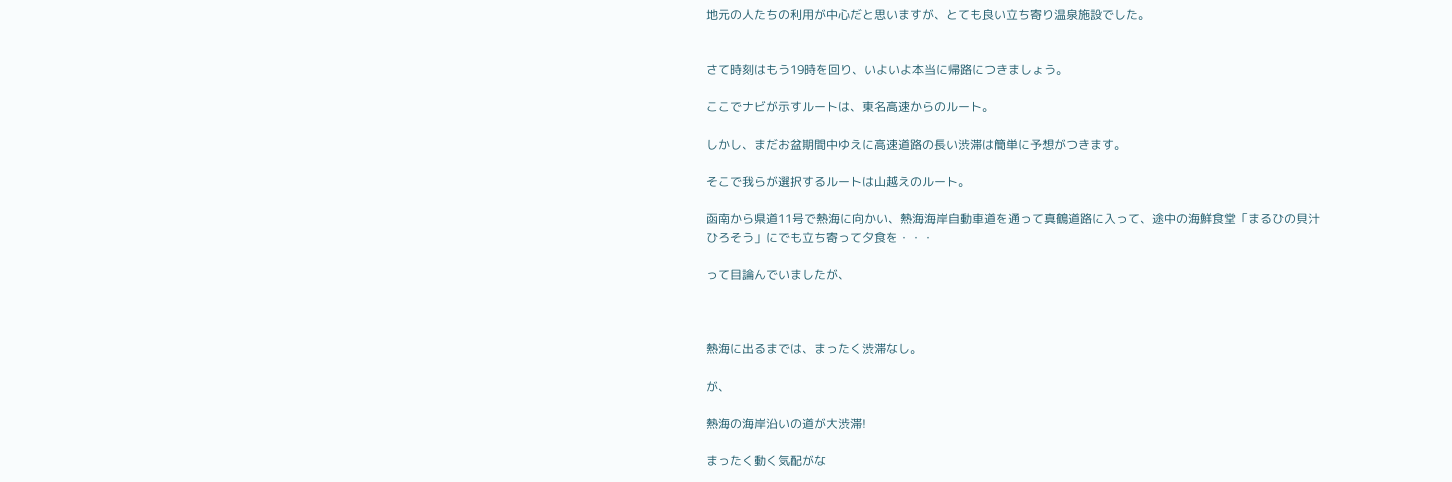地元の人たちの利用が中心だと思いますが、とても良い立ち寄り温泉施設でした。


さて時刻はもう19時を回り、いよいよ本当に帰路につきましょう。

ここでナビが示すルートは、東名高速からのルート。

しかし、まだお盆期間中ゆえに高速道路の長い渋滞は簡単に予想がつきます。

そこで我らが選択するルートは山越えのルート。

函南から県道11号で熱海に向かい、熱海海岸自動車道を通って真鶴道路に入って、途中の海鮮食堂「まるひの貝汁ひろそう」にでも立ち寄って夕食を・・・

って目論んでいましたが、



熱海に出るまでは、まったく渋滞なし。

が、

熱海の海岸沿いの道が大渋滞!

まったく動く気配がな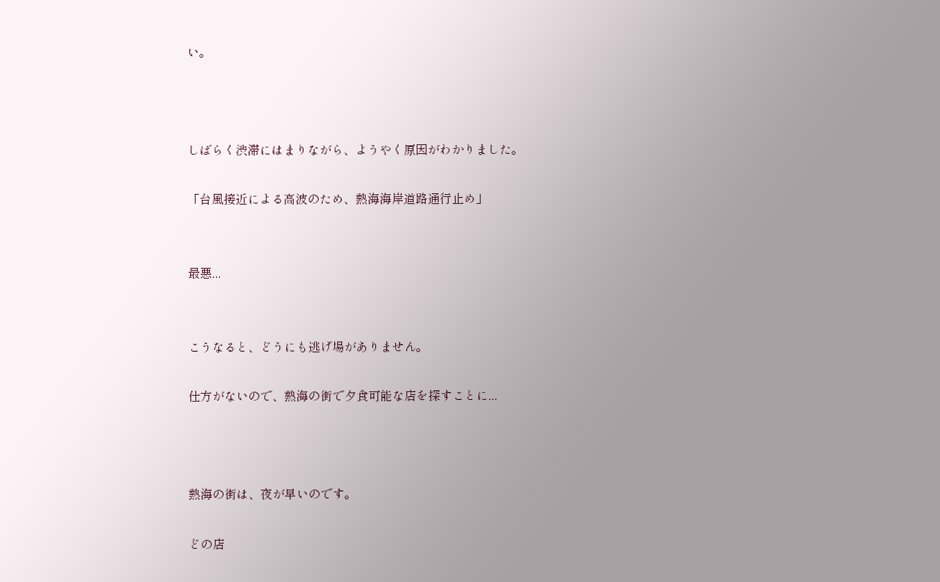い。



しばらく渋滞にはまりながら、ようやく原因がわかりました。

「台風接近による高波のため、熱海海岸道路通行止め」


最悪...


こうなると、どうにも逃げ場がありません。

仕方がないので、熱海の街で夕食可能な店を探すことに...



熱海の街は、夜が早いのです。

どの店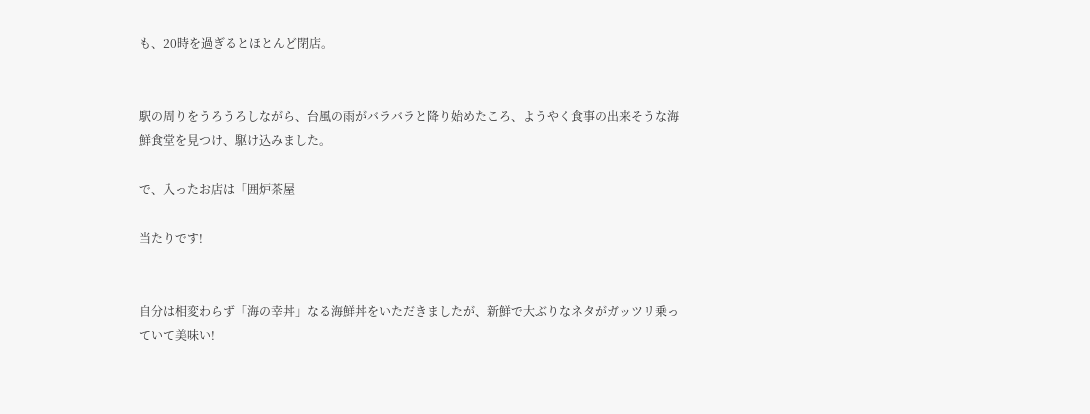も、20時を過ぎるとほとんど閉店。


駅の周りをうろうろしながら、台風の雨がバラバラと降り始めたころ、ようやく食事の出来そうな海鮮食堂を見つけ、駆け込みました。

で、入ったお店は「囲炉茶屋

当たりです!


自分は相変わらず「海の幸丼」なる海鮮丼をいただきましたが、新鮮で大ぶりなネタがガッツリ乗っていて美味い!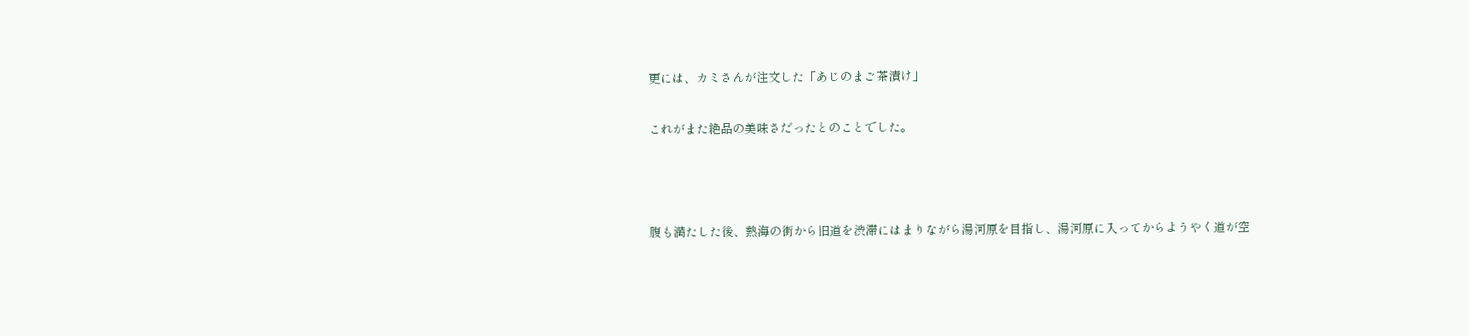更には、カミさんが注文した「あじのまご茶漬け」

これがまた絶品の美味さだったとのことでした。



腹も満たした後、熱海の街から旧道を渋滞にはまりながら湯河原を目指し、湯河原に入ってからようやく道が空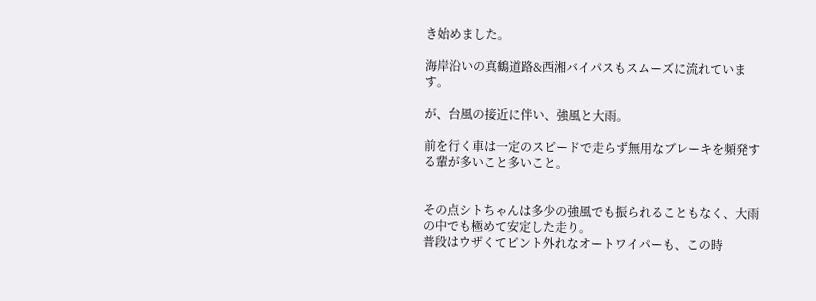き始めました。

海岸沿いの真鶴道路&西湘バイパスもスムーズに流れています。

が、台風の接近に伴い、強風と大雨。

前を行く車は一定のスピードで走らず無用なブレーキを頻発する輩が多いこと多いこと。


その点シトちゃんは多少の強風でも振られることもなく、大雨の中でも極めて安定した走り。
普段はウザくてピント外れなオートワイパーも、この時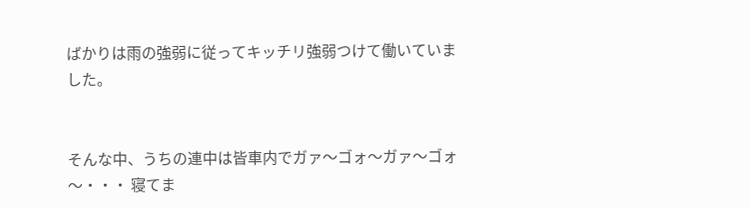ばかりは雨の強弱に従ってキッチリ強弱つけて働いていました。


そんな中、うちの連中は皆車内でガァ〜ゴォ〜ガァ〜ゴォ〜・・・ 寝てま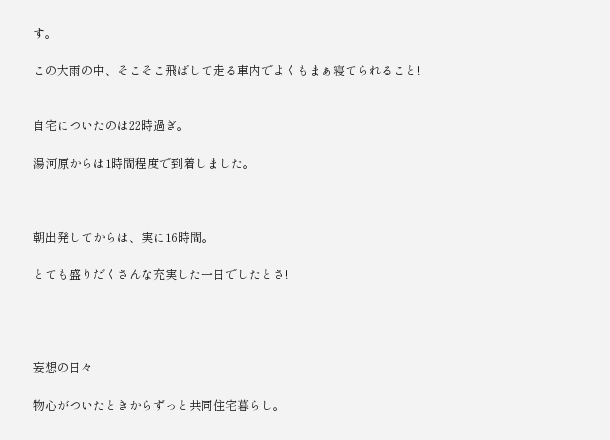す。

この大雨の中、そこそこ飛ばして走る車内でよくもまぁ寝てられること!


自宅についたのは22時過ぎ。

湯河原からは1時間程度で到着しました。



朝出発してからは、実に16時間。

とても盛りだくさんな充実した一日でしたとさ!




妄想の日々

物心がついたときからずっと共同住宅暮らし。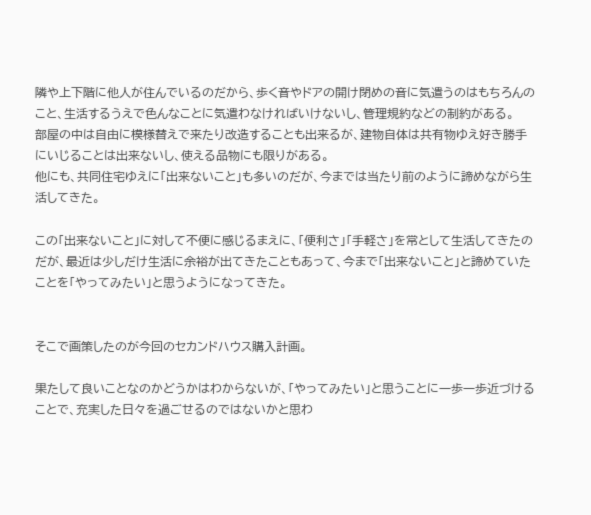隣や上下階に他人が住んでいるのだから、歩く音やドアの開け閉めの音に気遣うのはもちろんのこと、生活するうえで色んなことに気遣わなければいけないし、管理規約などの制約がある。
部屋の中は自由に模様替えで来たり改造することも出来るが、建物自体は共有物ゆえ好き勝手にいじることは出来ないし、使える品物にも限りがある。
他にも、共同住宅ゆえに「出来ないこと」も多いのだが、今までは当たり前のように諦めながら生活してきた。

この「出来ないこと」に対して不便に感じるまえに、「便利さ」「手軽さ」を常として生活してきたのだが、最近は少しだけ生活に余裕が出てきたこともあって、今まで「出来ないこと」と諦めていたことを「やってみたい」と思うようになってきた。


そこで画策したのが今回のセカンドハウス購入計画。

果たして良いことなのかどうかはわからないが、「やってみたい」と思うことに一歩一歩近づけることで、充実した日々を過ごせるのではないかと思わ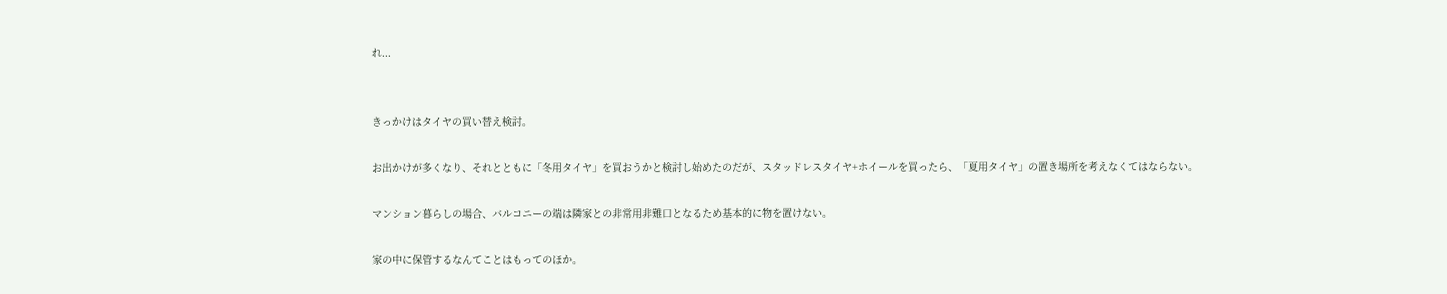れ...


きっかけはタイヤの買い替え検討。

お出かけが多くなり、それとともに「冬用タイヤ」を買おうかと検討し始めたのだが、スタッドレスタイヤ+ホイールを買ったら、「夏用タイヤ」の置き場所を考えなくてはならない。

マンション暮らしの場合、バルコニーの端は隣家との非常用非難口となるため基本的に物を置けない。

家の中に保管するなんてことはもってのほか。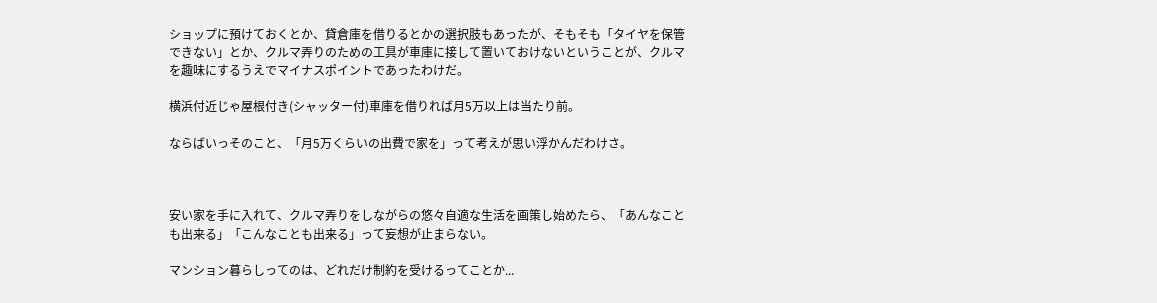ショップに預けておくとか、貸倉庫を借りるとかの選択肢もあったが、そもそも「タイヤを保管できない」とか、クルマ弄りのための工具が車庫に接して置いておけないということが、クルマを趣味にするうえでマイナスポイントであったわけだ。

横浜付近じゃ屋根付き(シャッター付)車庫を借りれば月5万以上は当たり前。

ならばいっそのこと、「月5万くらいの出費で家を」って考えが思い浮かんだわけさ。



安い家を手に入れて、クルマ弄りをしながらの悠々自適な生活を画策し始めたら、「あんなことも出来る」「こんなことも出来る」って妄想が止まらない。

マンション暮らしってのは、どれだけ制約を受けるってことか...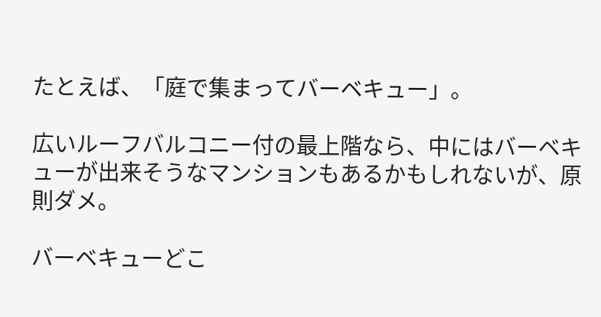たとえば、「庭で集まってバーベキュー」。

広いルーフバルコニー付の最上階なら、中にはバーベキューが出来そうなマンションもあるかもしれないが、原則ダメ。

バーベキューどこ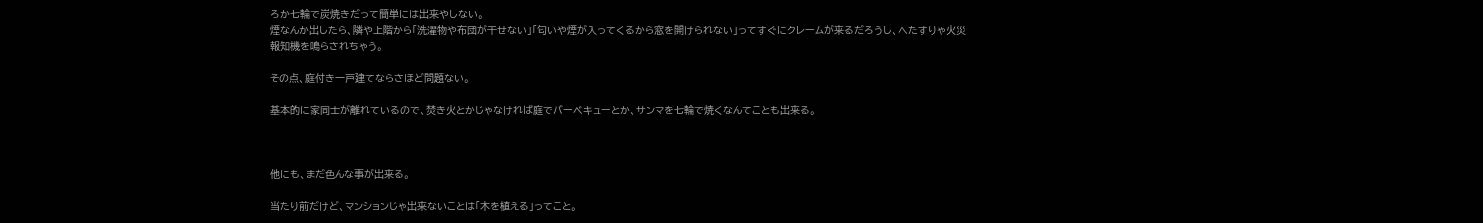ろか七輪で炭焼きだって簡単には出来やしない。
煙なんか出したら、隣や上階から「洗濯物や布団が干せない」「匂いや煙が入ってくるから窓を開けられない」ってすぐにクレームが来るだろうし、へたすりゃ火災報知機を鳴らされちゃう。

その点、庭付き一戸建てならさほど問題ない。

基本的に家同士が離れているので、焚き火とかじゃなければ庭でバーベキューとか、サンマを七輪で焼くなんてことも出来る。



他にも、まだ色んな事が出来る。

当たり前だけど、マンションじゃ出来ないことは「木を植える」ってこと。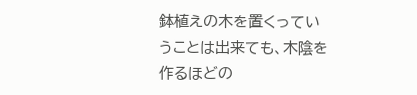鉢植えの木を置くっていうことは出来ても、木陰を作るほどの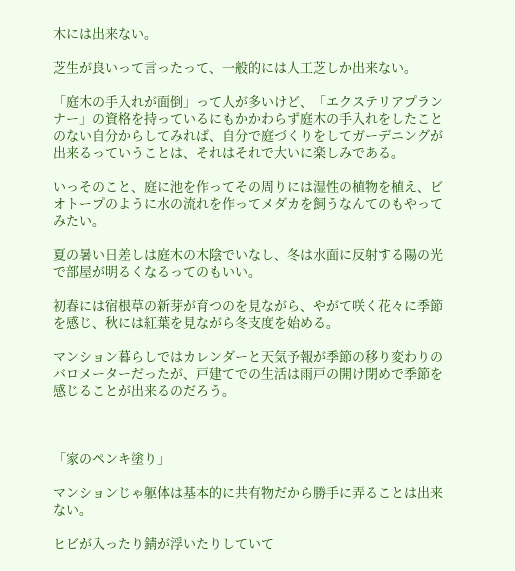木には出来ない。

芝生が良いって言ったって、一般的には人工芝しか出来ない。

「庭木の手入れが面倒」って人が多いけど、「エクステリアプランナー」の資格を持っているにもかかわらず庭木の手入れをしたことのない自分からしてみれば、自分で庭づくりをしてガーデニングが出来るっていうことは、それはそれで大いに楽しみである。

いっそのこと、庭に池を作ってその周りには湿性の植物を植え、ビオトープのように水の流れを作ってメダカを飼うなんてのもやってみたい。

夏の暑い日差しは庭木の木陰でいなし、冬は水面に反射する陽の光で部屋が明るくなるってのもいい。

初春には宿根草の新芽が育つのを見ながら、やがて咲く花々に季節を感じ、秋には紅葉を見ながら冬支度を始める。

マンション暮らしではカレンダーと天気予報が季節の移り変わりのバロメーターだったが、戸建てでの生活は雨戸の開け閉めで季節を感じることが出来るのだろう。



「家のペンキ塗り」

マンションじゃ躯体は基本的に共有物だから勝手に弄ることは出来ない。

ヒビが入ったり錆が浮いたりしていて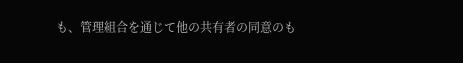も、管理組合を通じて他の共有者の同意のも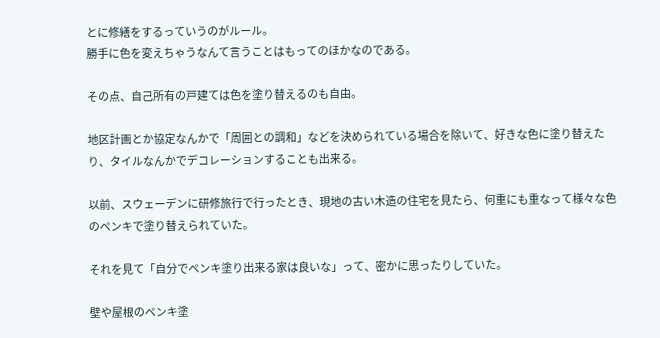とに修繕をするっていうのがルール。
勝手に色を変えちゃうなんて言うことはもってのほかなのである。

その点、自己所有の戸建ては色を塗り替えるのも自由。

地区計画とか協定なんかで「周囲との調和」などを決められている場合を除いて、好きな色に塗り替えたり、タイルなんかでデコレーションすることも出来る。

以前、スウェーデンに研修旅行で行ったとき、現地の古い木造の住宅を見たら、何重にも重なって様々な色のペンキで塗り替えられていた。

それを見て「自分でペンキ塗り出来る家は良いな」って、密かに思ったりしていた。

壁や屋根のペンキ塗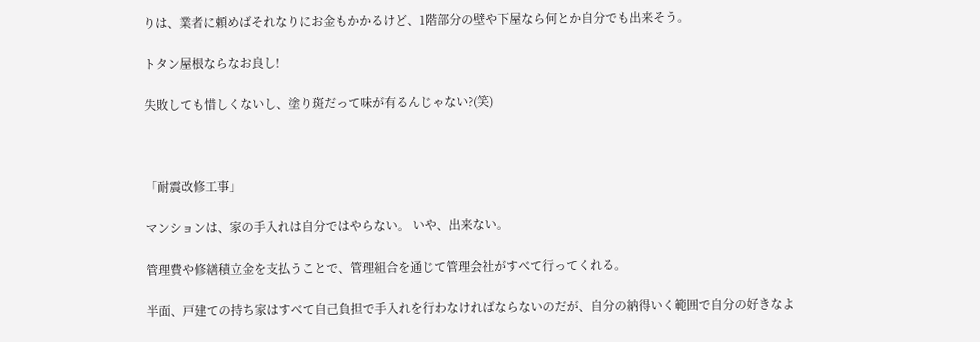りは、業者に頼めばそれなりにお金もかかるけど、1階部分の壁や下屋なら何とか自分でも出来そう。

トタン屋根ならなお良し!

失敗しても惜しくないし、塗り斑だって味が有るんじゃない?(笑)



「耐震改修工事」

マンションは、家の手入れは自分ではやらない。 いや、出来ない。

管理費や修繕積立金を支払うことで、管理組合を通じて管理会社がすべて行ってくれる。

半面、戸建ての持ち家はすべて自己負担で手入れを行わなければならないのだが、自分の納得いく範囲で自分の好きなよ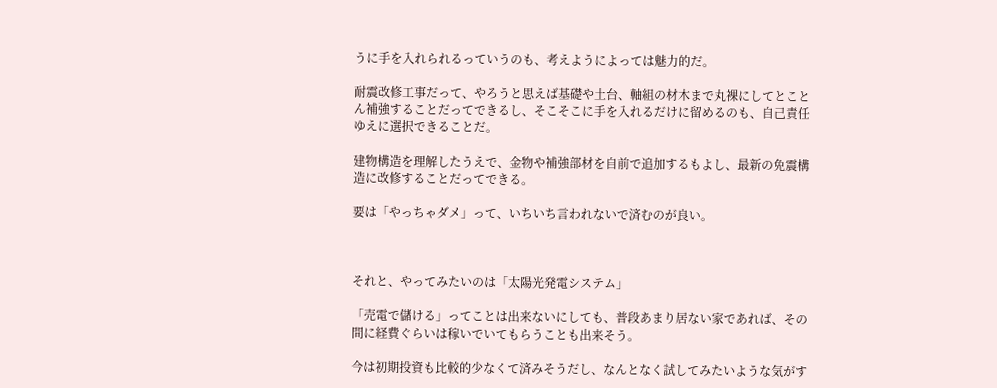うに手を入れられるっていうのも、考えようによっては魅力的だ。

耐震改修工事だって、やろうと思えば基礎や土台、軸組の材木まで丸裸にしてとことん補強することだってできるし、そこそこに手を入れるだけに留めるのも、自己責任ゆえに選択できることだ。

建物構造を理解したうえで、金物や補強部材を自前で追加するもよし、最新の免震構造に改修することだってできる。

要は「やっちゃダメ」って、いちいち言われないで済むのが良い。



それと、やってみたいのは「太陽光発電システム」

「売電で儲ける」ってことは出来ないにしても、普段あまり居ない家であれば、その間に経費ぐらいは稼いでいてもらうことも出来そう。

今は初期投資も比較的少なくて済みそうだし、なんとなく試してみたいような気がす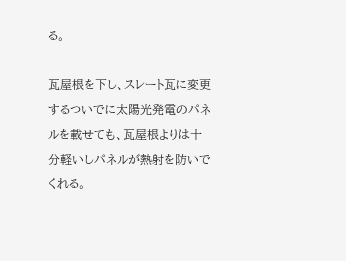る。

瓦屋根を下し、スレート瓦に変更するついでに太陽光発電のパネルを載せても、瓦屋根よりは十分軽いしパネルが熱射を防いでくれる。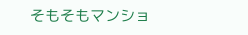そもそもマンショ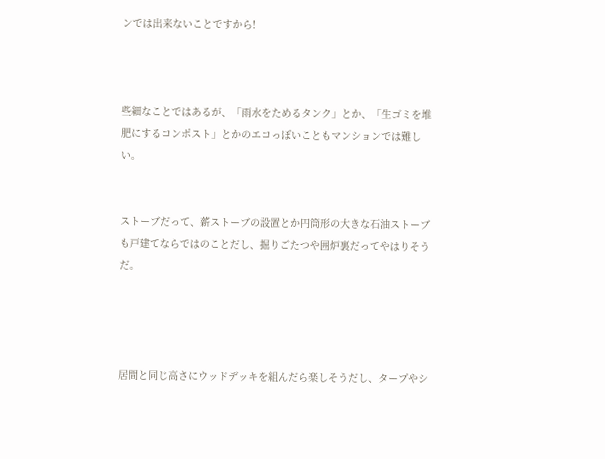ンでは出来ないことですから!



些細なことではあるが、「雨水をためるタンク」とか、「生ゴミを堆肥にするコンポスト」とかのエコっぽいこともマンションでは難しい。


ストーブだって、薪ストーブの設置とか円筒形の大きな石油ストーブも戸建てならではのことだし、掘りごたつや囲炉裏だってやはりそうだ。




居間と同じ高さにウッドデッキを組んだら楽しそうだし、タープやシ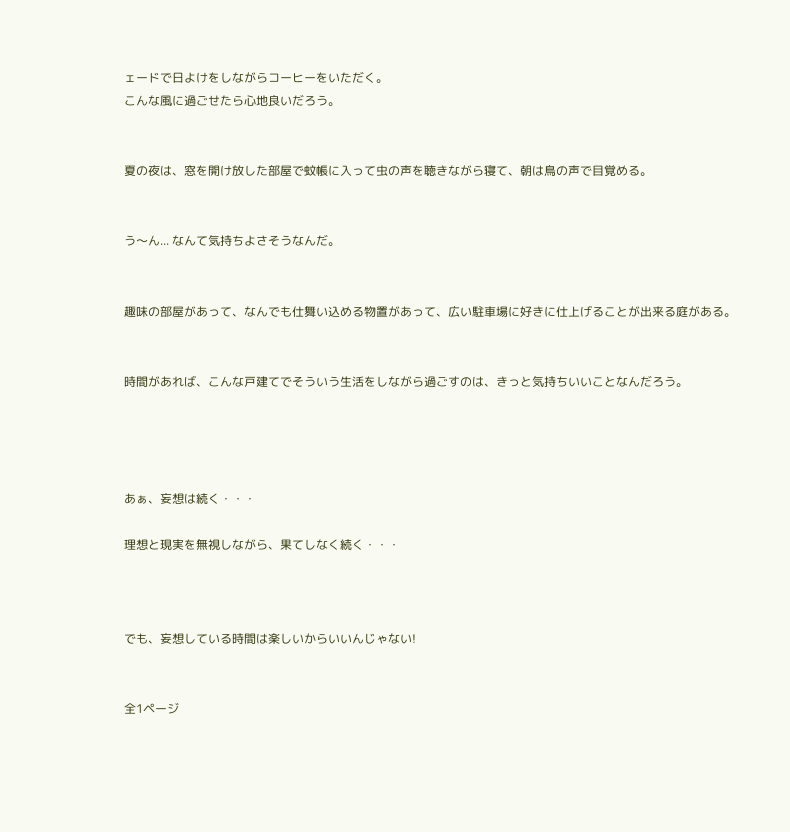ェードで日よけをしながらコーヒーをいただく。
こんな風に過ごせたら心地良いだろう。


夏の夜は、窓を開け放した部屋で蚊帳に入って虫の声を聴きながら寝て、朝は鳥の声で目覚める。


う〜ん... なんて気持ちよさそうなんだ。


趣味の部屋があって、なんでも仕舞い込める物置があって、広い駐車場に好きに仕上げることが出来る庭がある。


時間があれば、こんな戸建てでそういう生活をしながら過ごすのは、きっと気持ちいいことなんだろう。




あぁ、妄想は続く・・・

理想と現実を無視しながら、果てしなく続く・・・



でも、妄想している時間は楽しいからいいんじゃない!


全1ページ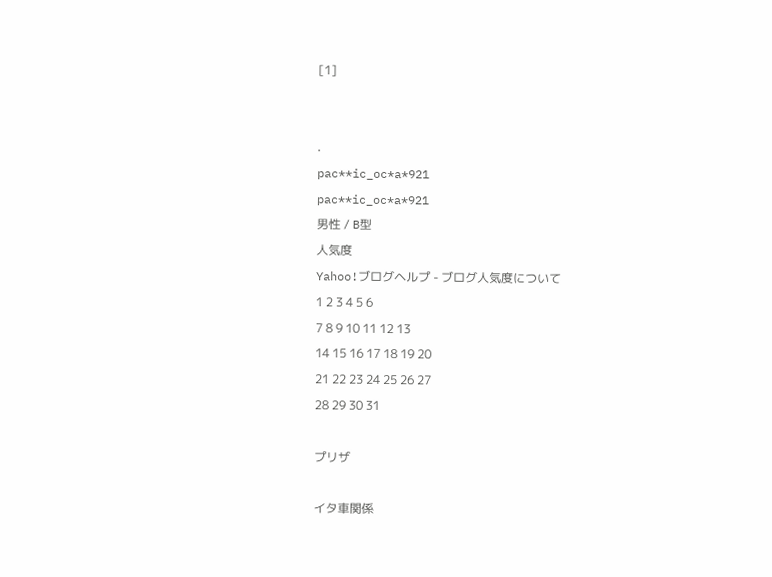[1]


.
pac**ic_oc*a*921
pac**ic_oc*a*921
男性 / B型
人気度
Yahoo!ブログヘルプ - ブログ人気度について
1 2 3 4 5 6
7 8 9 10 11 12 13
14 15 16 17 18 19 20
21 22 23 24 25 26 27
28 29 30 31

プリザ

イタ車関係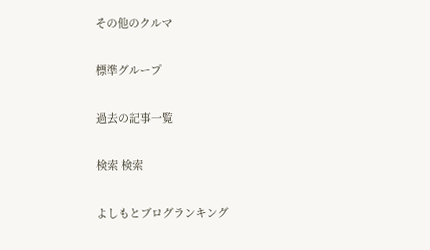その他のクルマ

標準グループ

過去の記事一覧

検索 検索

よしもとブログランキング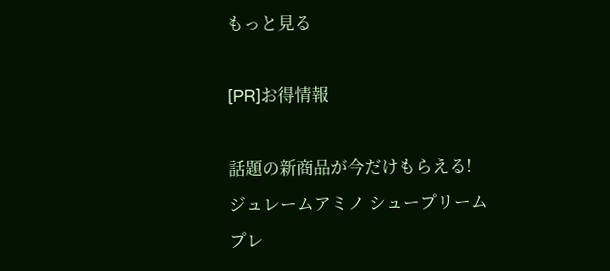もっと見る

[PR]お得情報

話題の新商品が今だけもらえる!
ジュレームアミノ シュープリーム
プレ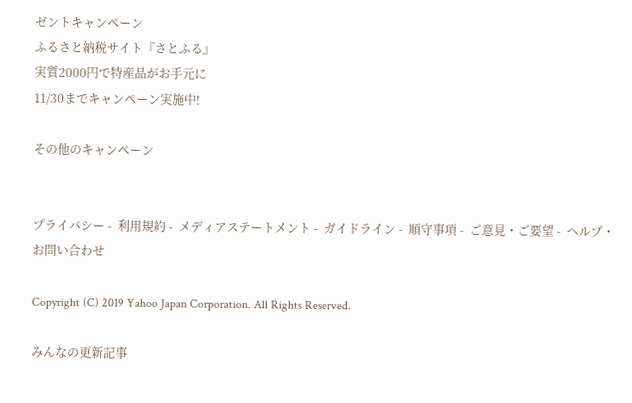ゼントキャンペーン
ふるさと納税サイト『さとふる』
実質2000円で特産品がお手元に
11/30までキャンペーン実施中!

その他のキャンペーン


プライバシー -  利用規約 -  メディアステートメント -  ガイドライン -  順守事項 -  ご意見・ご要望 -  ヘルプ・お問い合わせ

Copyright (C) 2019 Yahoo Japan Corporation. All Rights Reserved.

みんなの更新記事